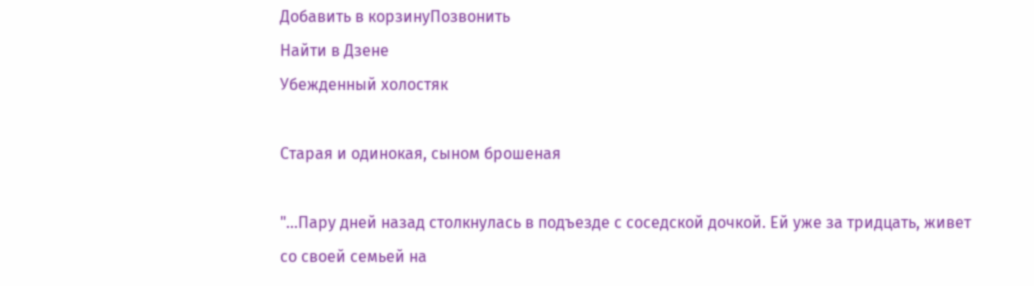Добавить в корзинуПозвонить
Найти в Дзене
Убежденный холостяк

Старая и одинокая, сыном брошеная

"...Пару дней назад столкнулась в подъезде с соседской дочкой. Ей уже за тридцать, живет со своей семьей на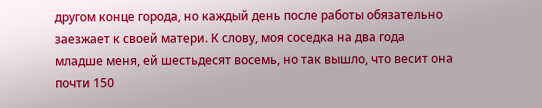другом конце города, но каждый день после работы обязательно заезжает к своей матери. К слову, моя соседка на два года младше меня, ей шестьдесят восемь, но так вышло, что весит она почти 150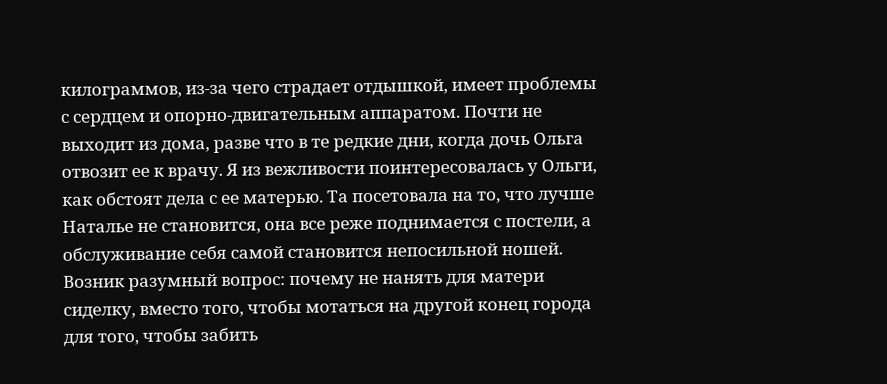килограммов, из-за чего страдает отдышкой, имеет проблемы с сердцем и опорно-двигательным аппаратом. Почти не выходит из дома, разве что в те редкие дни, когда дочь Ольга отвозит ее к врачу. Я из вежливости поинтересовалась у Ольги, как обстоят дела с ее матерью. Та посетовала на то, что лучше Наталье не становится, она все реже поднимается с постели, а обслуживание себя самой становится непосильной ношей. Возник разумный вопрос: почему не нанять для матери сиделку, вместо того, чтобы мотаться на другой конец города для того, чтобы забить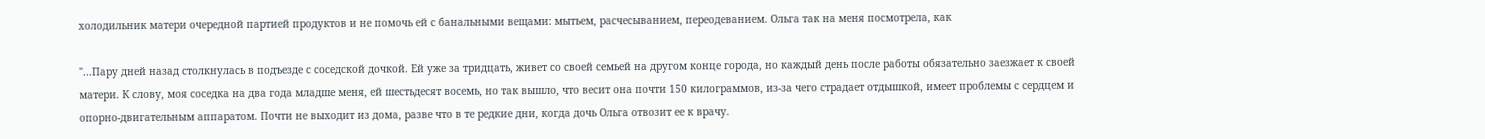холодильник матери очередной партией продуктов и не помочь ей с банальными вещами: мытьем, расчесыванием, переодеванием. Ольга так на меня посмотрела, как

"...Пару дней назад столкнулась в подъезде с соседской дочкой. Ей уже за тридцать, живет со своей семьей на другом конце города, но каждый день после работы обязательно заезжает к своей матери. К слову, моя соседка на два года младше меня, ей шестьдесят восемь, но так вышло, что весит она почти 150 килограммов, из-за чего страдает отдышкой, имеет проблемы с сердцем и опорно-двигательным аппаратом. Почти не выходит из дома, разве что в те редкие дни, когда дочь Ольга отвозит ее к врачу.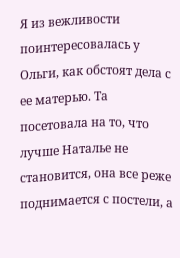Я из вежливости поинтересовалась у Ольги, как обстоят дела с ее матерью. Та посетовала на то, что лучше Наталье не становится, она все реже поднимается с постели, а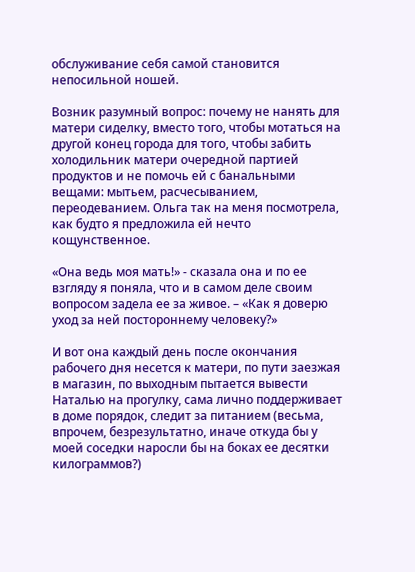обслуживание себя самой становится непосильной ношей.

Возник разумный вопрос: почему не нанять для матери сиделку, вместо того, чтобы мотаться на другой конец города для того, чтобы забить холодильник матери очередной партией продуктов и не помочь ей с банальными вещами: мытьем, расчесыванием, переодеванием. Ольга так на меня посмотрела, как будто я предложила ей нечто кощунственное.

«Она ведь моя мать!» - сказала она и по ее взгляду я поняла, что и в самом деле своим вопросом задела ее за живое. – «Как я доверю уход за ней постороннему человеку?»

И вот она каждый день после окончания рабочего дня несется к матери, по пути заезжая в магазин, по выходным пытается вывести Наталью на прогулку, сама лично поддерживает в доме порядок, следит за питанием (весьма, впрочем, безрезультатно, иначе откуда бы у моей соседки наросли бы на боках ее десятки килограммов?)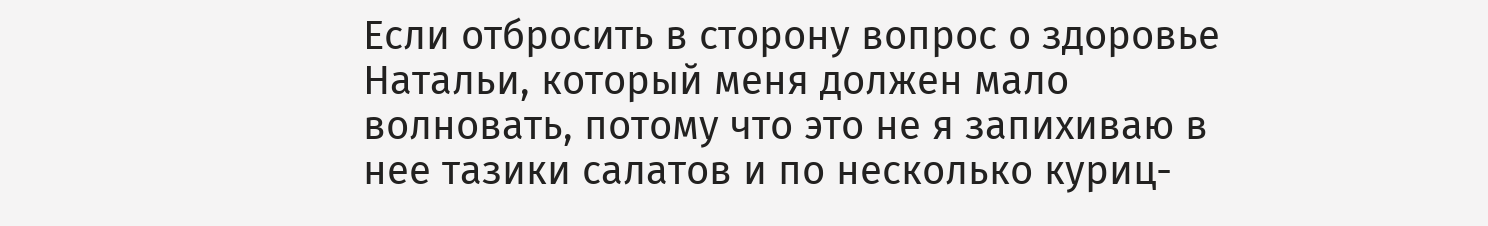Если отбросить в сторону вопрос о здоровье Натальи, который меня должен мало волновать, потому что это не я запихиваю в нее тазики салатов и по несколько куриц-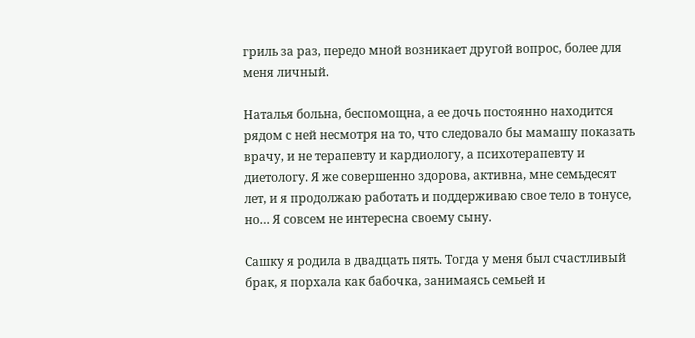гриль за раз, передо мной возникает другой вопрос, более для меня личный.

Наталья больна, беспомощна, а ее дочь постоянно находится рядом с ней несмотря на то, что следовало бы мамашу показать врачу, и не терапевту и кардиологу, а психотерапевту и диетологу. Я же совершенно здорова, активна, мне семьдесят лет, и я продолжаю работать и поддерживаю свое тело в тонусе, но… Я совсем не интересна своему сыну.

Сашку я родила в двадцать пять. Тогда у меня был счастливый брак, я порхала как бабочка, занимаясь семьей и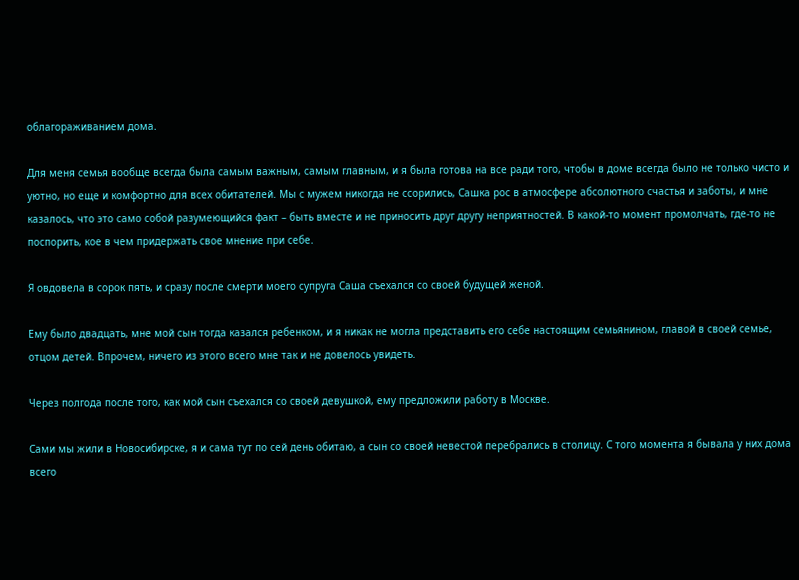облагораживанием дома.

Для меня семья вообще всегда была самым важным, самым главным, и я была готова на все ради того, чтобы в доме всегда было не только чисто и уютно, но еще и комфортно для всех обитателей. Мы с мужем никогда не ссорились, Сашка рос в атмосфере абсолютного счастья и заботы, и мне казалось, что это само собой разумеющийся факт – быть вместе и не приносить друг другу неприятностей. В какой-то момент промолчать, где-то не поспорить, кое в чем придержать свое мнение при себе.

Я овдовела в сорок пять, и сразу после смерти моего супруга Саша съехался со своей будущей женой.

Ему было двадцать, мне мой сын тогда казался ребенком, и я никак не могла представить его себе настоящим семьянином, главой в своей семье, отцом детей. Впрочем, ничего из этого всего мне так и не довелось увидеть.

Через полгода после того, как мой сын съехался со своей девушкой, ему предложили работу в Москве.

Сами мы жили в Новосибирске, я и сама тут по сей день обитаю, а сын со своей невестой перебрались в столицу. С того момента я бывала у них дома всего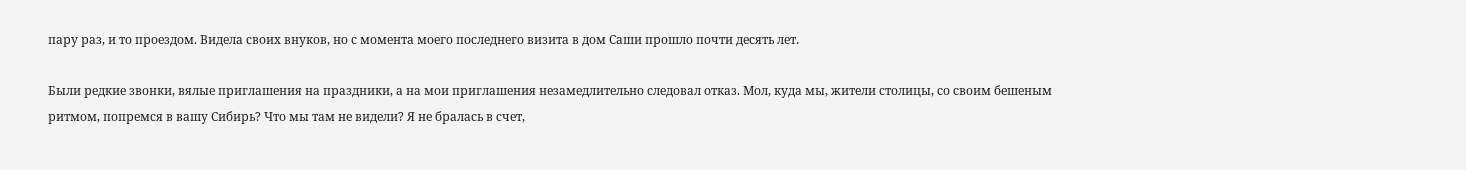пару раз, и то проездом. Видела своих внуков, но с момента моего последнего визита в дом Саши прошло почти десять лет.

Были редкие звонки, вялые приглашения на праздники, а на мои приглашения незамедлительно следовал отказ. Мол, куда мы, жители столицы, со своим бешеным ритмом, попремся в вашу Сибирь? Что мы там не видели? Я не бралась в счет,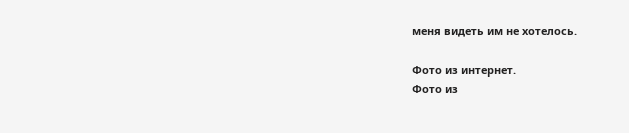меня видеть им не хотелось.

Фото из интернет.
Фото из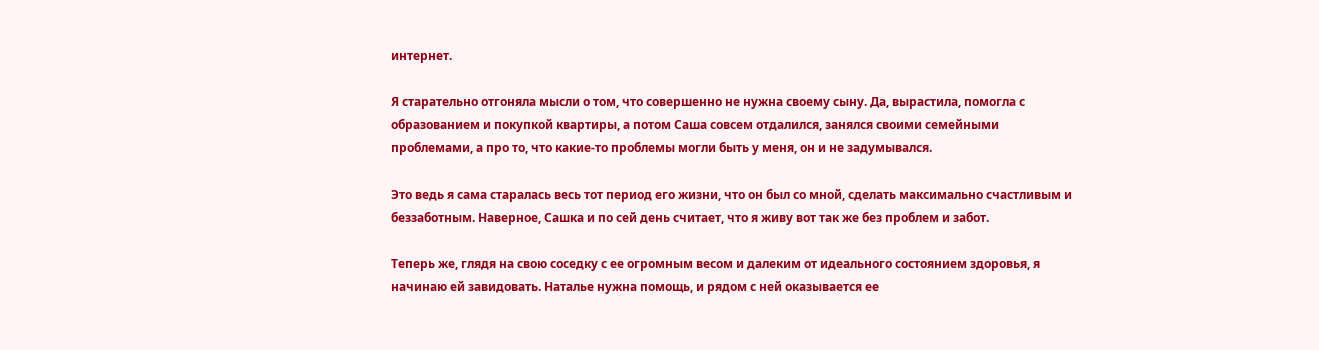интернет.

Я старательно отгоняла мысли о том, что совершенно не нужна своему сыну. Да, вырастила, помогла с образованием и покупкой квартиры, а потом Саша совсем отдалился, занялся своими семейными проблемами, а про то, что какие-то проблемы могли быть у меня, он и не задумывался.

Это ведь я сама старалась весь тот период его жизни, что он был со мной, сделать максимально счастливым и беззаботным. Наверное, Сашка и по сей день считает, что я живу вот так же без проблем и забот.

Теперь же, глядя на свою соседку с ее огромным весом и далеким от идеального состоянием здоровья, я начинаю ей завидовать. Наталье нужна помощь, и рядом с ней оказывается ее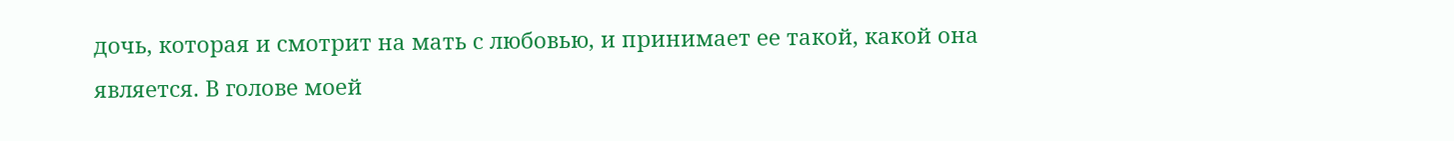дочь, которая и смотрит на мать с любовью, и принимает ее такой, какой она является. В голове моей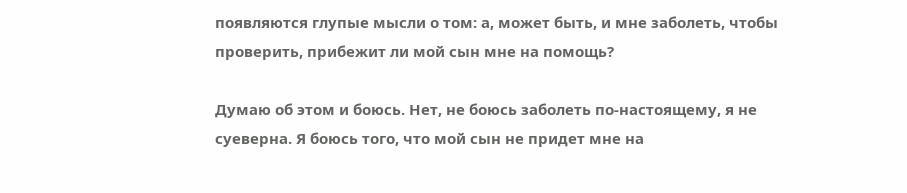появляются глупые мысли о том: а, может быть, и мне заболеть, чтобы проверить, прибежит ли мой сын мне на помощь?

Думаю об этом и боюсь. Нет, не боюсь заболеть по-настоящему, я не суеверна. Я боюсь того, что мой сын не придет мне на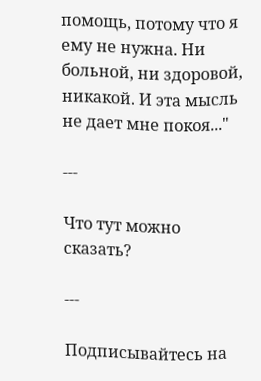помощь, потому что я ему не нужна. Ни больной, ни здоровой, никакой. И эта мысль не дает мне покоя..."

---

Что тут можно сказать?

---

Подписывайтесь на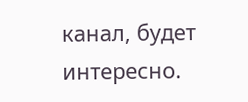канал, будет интересно.